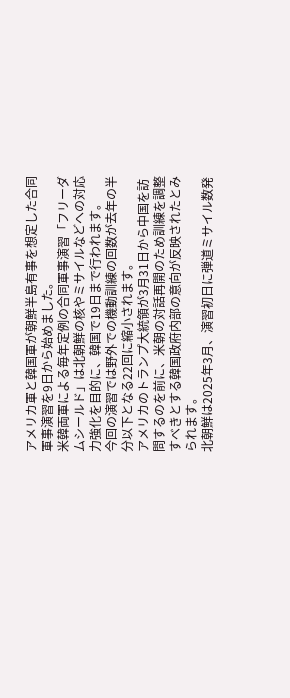アメリカ軍と韓国軍が朝鮮半島有事を想定した合同軍事演習を9日から始めました。
米韓両軍による毎年定例の合同軍事演習「フリーダムシールド」は北朝鮮の核やミサイルなどへの対応力強化を目的に、韓国で19日まで行われます。
今回の演習では野外での機動訓練の回数が去年の半分以下となる22回に縮小されます。
アメリカのトランプ大統領が3月31日から中国を訪問するのを前に、米朝の対話再開のため訓練を調整すべきとする韓国政府内部の意向が反映されたとみられます。
北朝鮮は2025年3月、演習初日に弾道ミサイル数発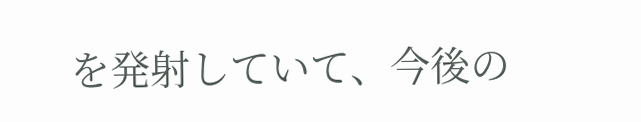を発射していて、今後の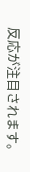反応が注目されます。